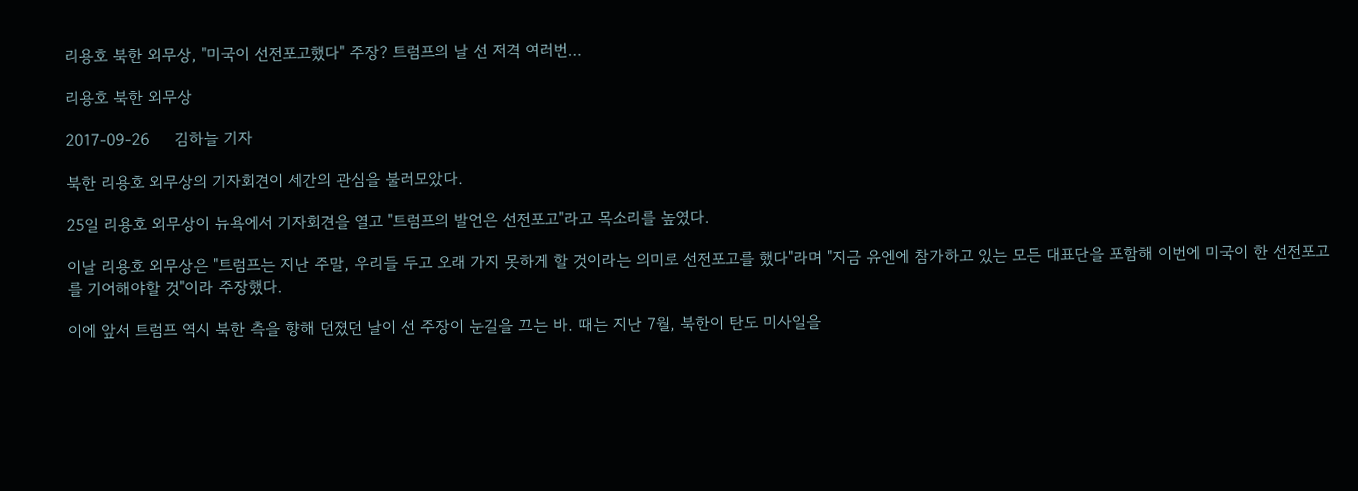리용호 북한 외무상, "미국이 선전포고했다" 주장? 트럼프의 날 선 저격 여러번…

리용호 북한 외무상

2017-09-26     김하늘 기자

북한 리용호 외무상의 기자회견이 세간의 관심을 불러모았다.

25일 리용호 외무상이 뉴욕에서 기자회견을 열고 "트럼프의 발언은 선전포고"라고 목소리를 높였다.

이날 리용호 외무상은 "트럼프는 지난 주말, 우리들 두고 오래 가지 못하게 할 것이라는 의미로 선전포고를 했다"라며 "지금 유엔에 참가하고 있는 모든 대표단을 포함해 이번에 미국이 한 선전포고를 기어해야할 것"이라 주장했다.

이에 앞서 트럼프 역시 북한 측을 향해 던졌던 날이 선 주장이 눈길을 끄는 바. 때는 지난 7월, 북한이 탄도 미사일을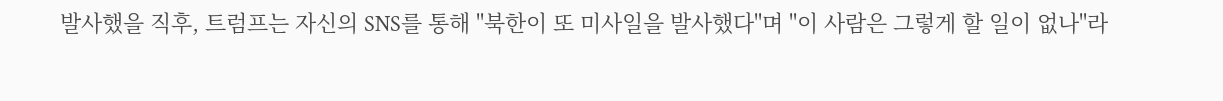발사했을 직후, 트럼프는 자신의 SNS를 통해 "북한이 또 미사일을 발사했다"며 "이 사람은 그렇게 할 일이 없나"라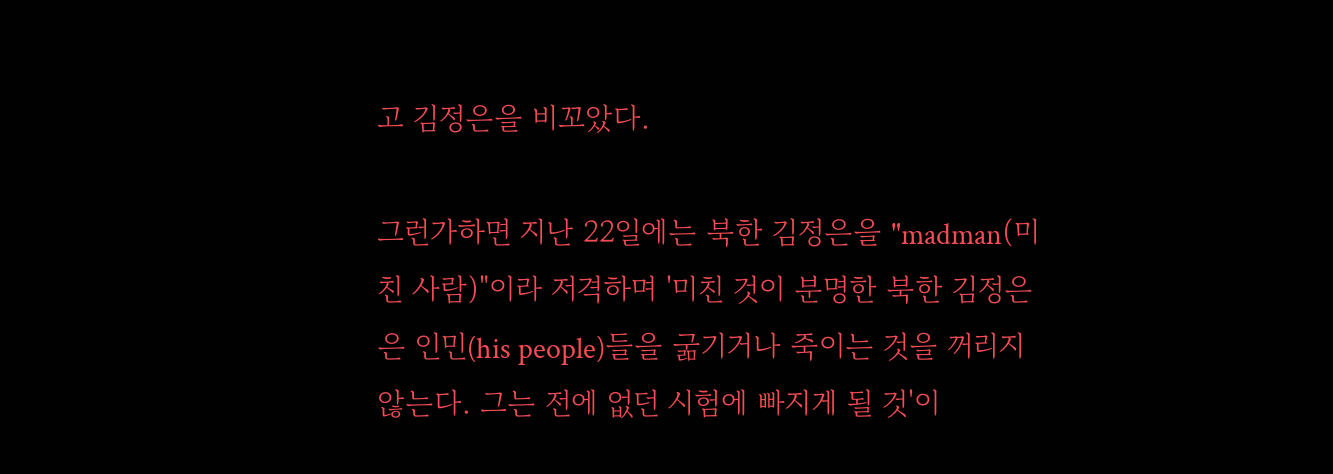고 김정은을 비꼬았다.

그런가하면 지난 22일에는 북한 김정은을 "madman(미친 사람)"이라 저격하며 '미친 것이 분명한 북한 김정은은 인민(his people)들을 굶기거나 죽이는 것을 꺼리지 않는다. 그는 전에 없던 시험에 빠지게 될 것'이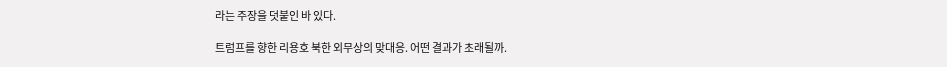라는 주장을 덧붙인 바 있다.

트럼프를 향한 리용호 북한 외무상의 맞대응. 어떤 결과가 초래될까.